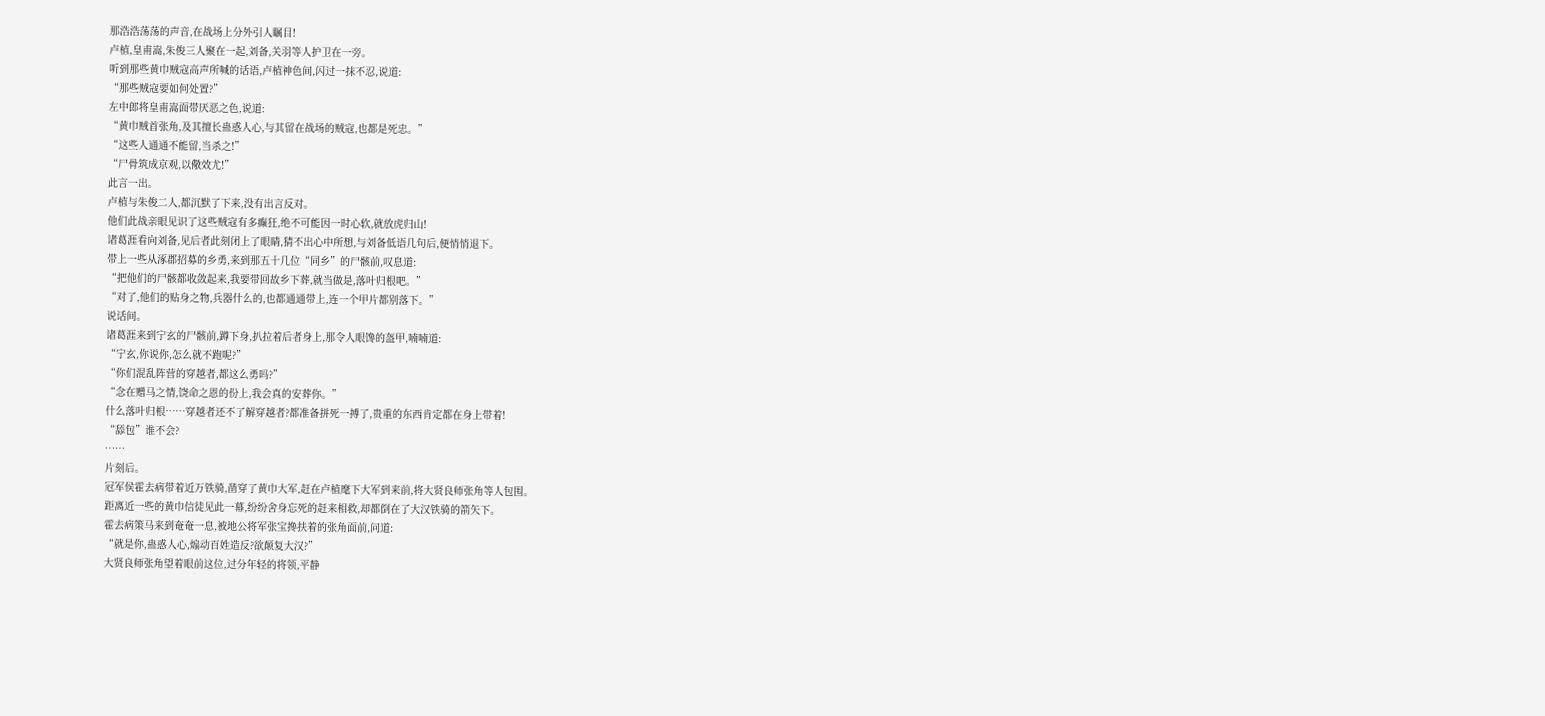那浩浩荡荡的声音,在战场上分外引人瞩目!
卢植,皇甫嵩,朱俊三人聚在一起,刘备,关羽等人护卫在一旁。
听到那些黄巾贼寇高声所喊的话语,卢植神色间,闪过一抹不忍,说道:
“那些贼寇要如何处置?”
左中郎将皇甫嵩面带厌恶之色,说道:
“黄巾贼首张角,及其擅长蛊惑人心,与其留在战场的贼寇,也都是死忠。”
“这些人通通不能留,当杀之!”
“尸骨筑成京观,以儆效尤!”
此言一出。
卢植与朱俊二人,都沉默了下来,没有出言反对。
他们此战亲眼见识了这些贼寇有多癫狂,绝不可能因一时心软,就放虎归山!
诸葛涯看向刘备,见后者此刻闭上了眼睛,猜不出心中所想,与刘备低语几句后,便悄悄退下。
带上一些从涿郡招募的乡勇,来到那五十几位“同乡”的尸骸前,叹息道:
“把他们的尸骸都收敛起来,我要带回故乡下葬,就当做是,落叶归根吧。”
“对了,他们的贴身之物,兵器什么的,也都通通带上,连一个甲片都别落下。”
说话间。
诸葛涯来到宁玄的尸骸前,蹲下身,扒拉着后者身上,那令人眼馋的盔甲,喃喃道:
“宁玄,你说你,怎么就不跑呢?”
“你们混乱阵营的穿越者,都这么勇吗?”
“念在赠马之情,饶命之恩的份上,我会真的安葬你。”
什么落叶归根……穿越者还不了解穿越者?都准备拼死一搏了,贵重的东西肯定都在身上带着!
“舔包”谁不会?
……
片刻后。
冠军侯霍去病带着近万铁骑,凿穿了黄巾大军,赶在卢植麾下大军到来前,将大贤良师张角等人包围。
距离近一些的黄巾信徒见此一幕,纷纷舍身忘死的赶来相救,却都倒在了大汉铁骑的箭矢下。
霍去病策马来到奄奄一息,被地公将军张宝搀扶着的张角面前,问道:
“就是你,蛊惑人心,煽动百姓造反?欲颠复大汉?”
大贤良师张角望着眼前这位,过分年轻的将领,平静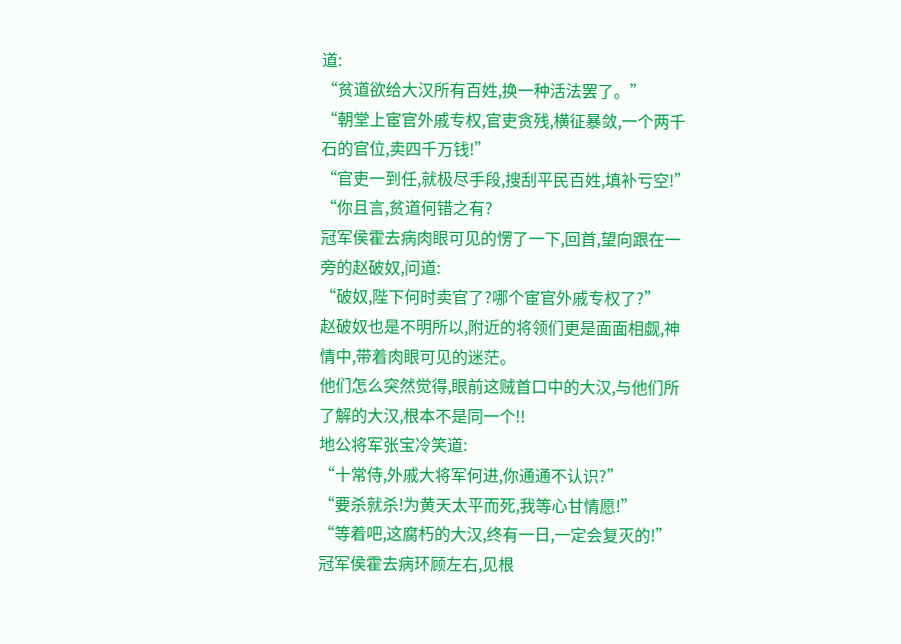道:
“贫道欲给大汉所有百姓,换一种活法罢了。”
“朝堂上宦官外戚专权,官吏贪残,横征暴敛,一个两千石的官位,卖四千万钱!”
“官吏一到任,就极尽手段,搜刮平民百姓,填补亏空!”
“你且言,贫道何错之有?
冠军侯霍去病肉眼可见的愣了一下,回首,望向跟在一旁的赵破奴,问道:
“破奴,陛下何时卖官了?哪个宦官外戚专权了?”
赵破奴也是不明所以,附近的将领们更是面面相觑,神情中,带着肉眼可见的迷茫。
他们怎么突然觉得,眼前这贼首口中的大汉,与他们所了解的大汉,根本不是同一个!!
地公将军张宝冷笑道:
“十常侍,外戚大将军何进,你通通不认识?”
“要杀就杀!为黄天太平而死,我等心甘情愿!”
“等着吧,这腐朽的大汉,终有一日,一定会复灭的!”
冠军侯霍去病环顾左右,见根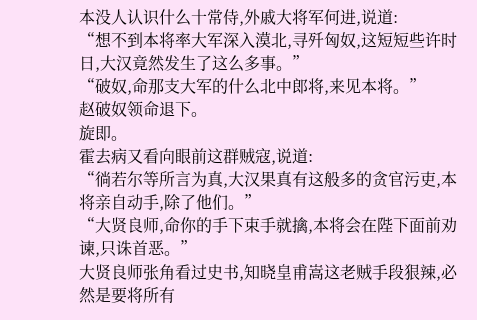本没人认识什么十常侍,外戚大将军何进,说道:
“想不到本将率大军深入漠北,寻歼匈奴,这短短些许时日,大汉竟然发生了这么多事。”
“破奴,命那支大军的什么北中郎将,来见本将。”
赵破奴领命退下。
旋即。
霍去病又看向眼前这群贼寇,说道:
“徜若尔等所言为真,大汉果真有这般多的贪官污吏,本将亲自动手,除了他们。”
“大贤良师,命你的手下束手就擒,本将会在陛下面前劝谏,只诛首恶。”
大贤良师张角看过史书,知晓皇甫嵩这老贼手段狠辣,必然是要将所有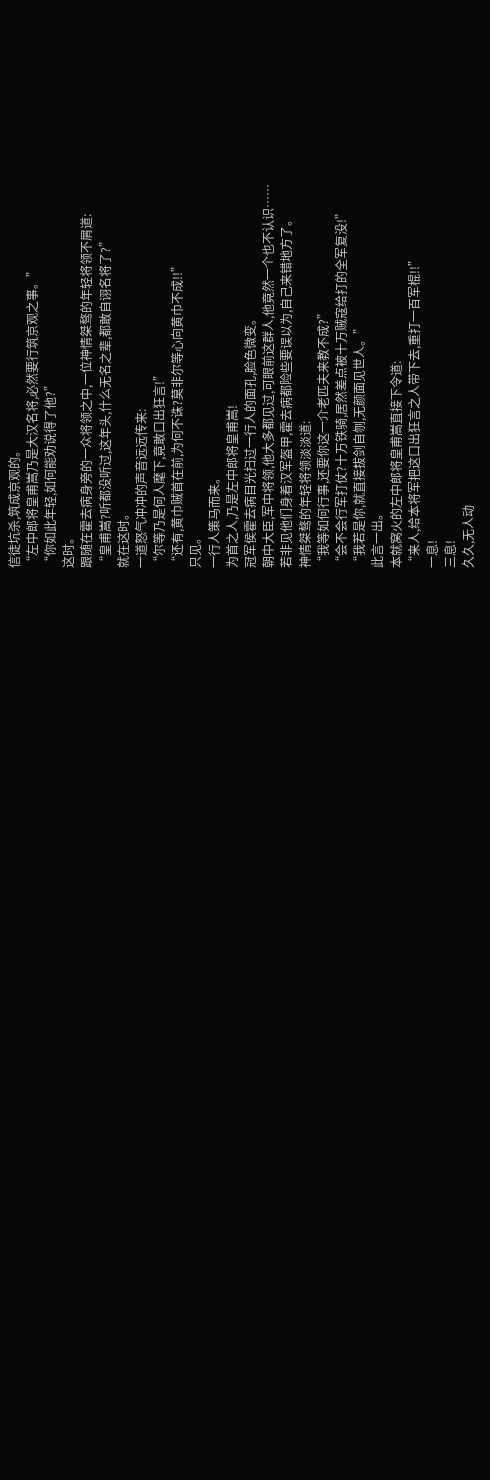信徒坑杀,筑成京观的。
“左中郎将皇甫嵩乃是大汉名将,必然要行筑京观之事。”
“你如此年轻,如何能劝说得了他?”
这时。
跟随在霍去病身旁的一众将领之中,一位神情桀骜的年轻将领不屑道:
“皇甫嵩?听都没听过,这年头,什么无名之辈,都敢自诩名将了?”
就在这时。
一道怒气冲冲的声音远远传来:
“尔等乃是何人麾下,竟敢口出狂言!”
“还有,黄巾贼首在前,为何不诛?莫非尔等心向黄巾不成!!”
只见。
一行人策马而来。
为首之人,乃是左中郎将皇甫嵩!
冠军侯霍去病目光扫过一行人的面孔,脸色微变。
朝中大臣,军中将领,他大多都见过,可眼前这群人,他竟然一个也不认识……
若非见他们身着汉军盔甲,霍去病都险些要误以为,自己来错地方了。
神情桀骜的年轻将领淡淡道:
“我等如何行事,还要你这一介老匹夫来教不成?”
“会不会行军打仗?十万铁骑,居然差点被十万贼寇给打的全军复没!”
“我若是你,就直接拔剑自刎,无颜面见世人。”
此言一出。
本就窝火的左中郎将皇甫嵩直接下令道:
“来人,给本将军把这口出狂言之人带下去,重打一百军棍!!”
一息!
三息!
久久,无人动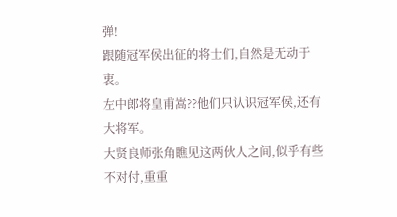弹!
跟随冠军侯出征的将士们,自然是无动于衷。
左中郎将皇甫嵩??他们只认识冠军侯,还有大将军。
大贤良师张角瞧见这两伙人之间,似乎有些不对付,重重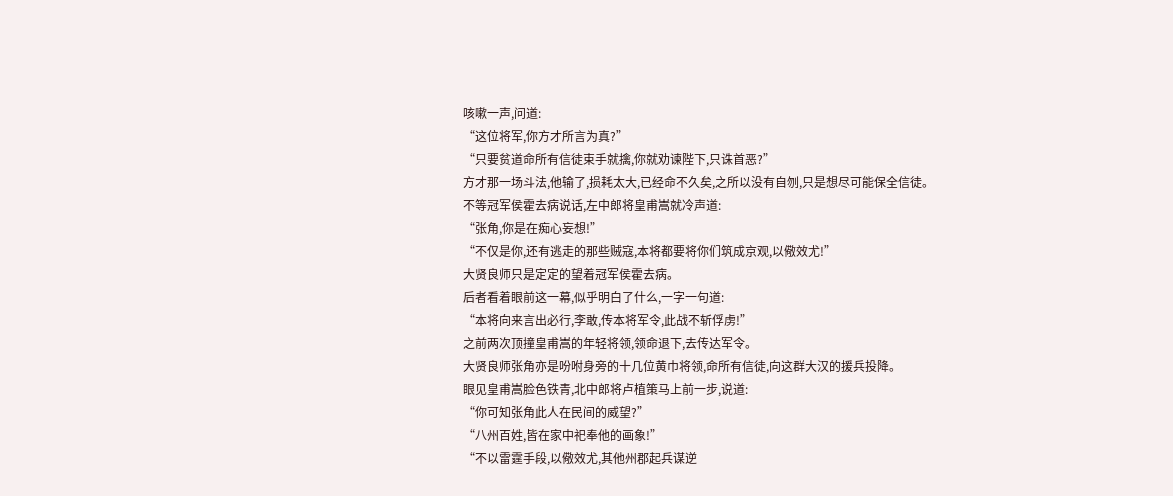咳嗽一声,问道:
“这位将军,你方才所言为真?”
“只要贫道命所有信徒束手就擒,你就劝谏陛下,只诛首恶?”
方才那一场斗法,他输了,损耗太大,已经命不久矣,之所以没有自刎,只是想尽可能保全信徒。
不等冠军侯霍去病说话,左中郎将皇甫嵩就冷声道:
“张角,你是在痴心妄想!”
“不仅是你,还有逃走的那些贼寇,本将都要将你们筑成京观,以儆效尤!”
大贤良师只是定定的望着冠军侯霍去病。
后者看着眼前这一幕,似乎明白了什么,一字一句道:
“本将向来言出必行,李敢,传本将军令,此战不斩俘虏!”
之前两次顶撞皇甫嵩的年轻将领,领命退下,去传达军令。
大贤良师张角亦是吩咐身旁的十几位黄巾将领,命所有信徒,向这群大汉的援兵投降。
眼见皇甫嵩脸色铁青,北中郎将卢植策马上前一步,说道:
“你可知张角此人在民间的威望?”
“八州百姓,皆在家中祀奉他的画象!”
“不以雷霆手段,以儆效尤,其他州郡起兵谋逆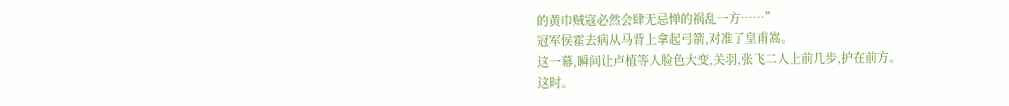的黄巾贼寇必然会肆无忌惮的祸乱一方……”
冠军侯霍去病从马背上拿起弓箭,对准了皇甫嵩。
这一幕,瞬间让卢植等人脸色大变,关羽,张飞二人上前几步,护在前方。
这时。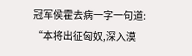冠军侯霍去病一字一句道:
“本将出征匈奴,深入漠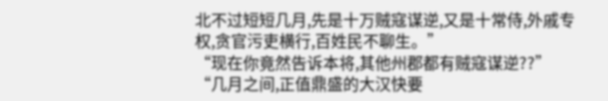北不过短短几月,先是十万贼寇谋逆,又是十常侍,外戚专权,贪官污吏横行,百姓民不聊生。”
“现在你竟然告诉本将,其他州郡都有贼寇谋逆??”
“几月之间,正值鼎盛的大汉快要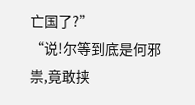亡国了?”
“说!尔等到底是何邪祟,竟敢挟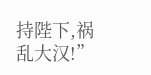持陛下,祸乱大汉!”